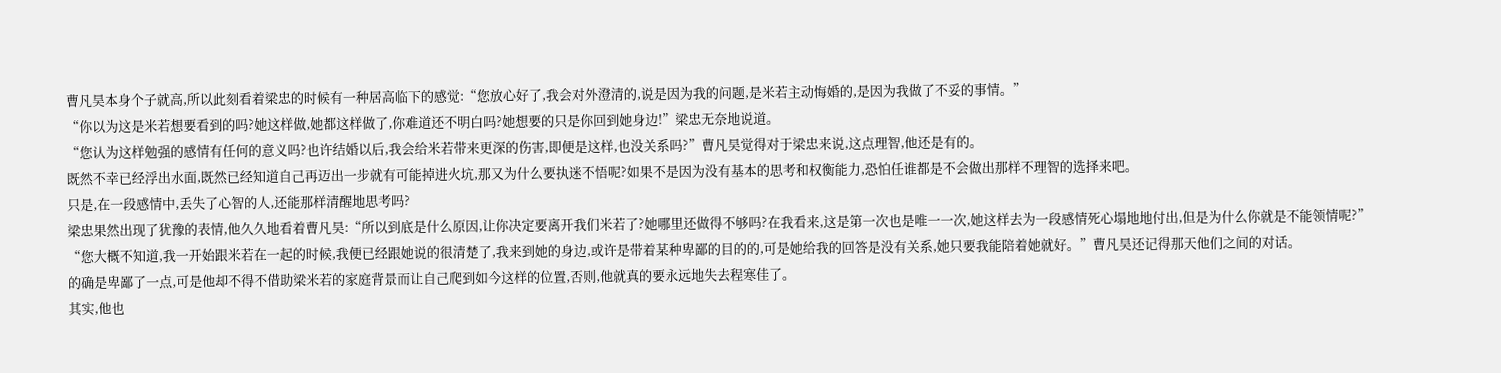曹凡昊本身个子就高,所以此刻看着梁忠的时候有一种居高临下的感觉:“您放心好了,我会对外澄清的,说是因为我的问题,是米若主动悔婚的,是因为我做了不妥的事情。”
“你以为这是米若想要看到的吗?她这样做,她都这样做了,你难道还不明白吗?她想要的只是你回到她身边!”梁忠无奈地说道。
“您认为这样勉强的感情有任何的意义吗?也许结婚以后,我会给米若带来更深的伤害,即便是这样,也没关系吗?”曹凡昊觉得对于梁忠来说,这点理智,他还是有的。
既然不幸已经浮出水面,既然已经知道自己再迈出一步就有可能掉进火坑,那又为什么要执迷不悟呢?如果不是因为没有基本的思考和权衡能力,恐怕任谁都是不会做出那样不理智的选择来吧。
只是,在一段感情中,丢失了心智的人,还能那样清醒地思考吗?
梁忠果然出现了犹豫的表情,他久久地看着曹凡昊:“所以到底是什么原因,让你决定要离开我们米若了?她哪里还做得不够吗?在我看来,这是第一次也是唯一一次,她这样去为一段感情死心塌地地付出,但是为什么你就是不能领情呢?”
“您大概不知道,我一开始跟米若在一起的时候,我便已经跟她说的很清楚了,我来到她的身边,或许是带着某种卑鄙的目的的,可是她给我的回答是没有关系,她只要我能陪着她就好。”曹凡昊还记得那天他们之间的对话。
的确是卑鄙了一点,可是他却不得不借助梁米若的家庭背景而让自己爬到如今这样的位置,否则,他就真的要永远地失去程寒佳了。
其实,他也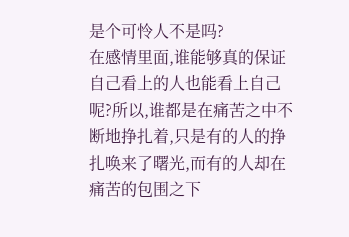是个可怜人不是吗?
在感情里面,谁能够真的保证自己看上的人也能看上自己呢?所以,谁都是在痛苦之中不断地挣扎着,只是有的人的挣扎唤来了曙光,而有的人却在痛苦的包围之下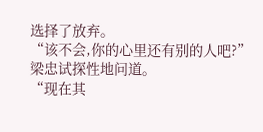选择了放弃。
“该不会,你的心里还有别的人吧?”梁忠试探性地问道。
“现在其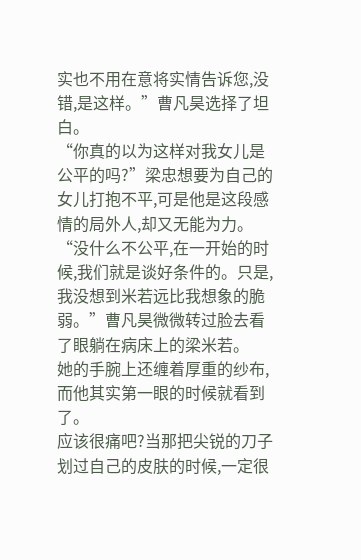实也不用在意将实情告诉您,没错,是这样。”曹凡昊选择了坦白。
“你真的以为这样对我女儿是公平的吗?”梁忠想要为自己的女儿打抱不平,可是他是这段感情的局外人,却又无能为力。
“没什么不公平,在一开始的时候,我们就是谈好条件的。只是,我没想到米若远比我想象的脆弱。”曹凡昊微微转过脸去看了眼躺在病床上的梁米若。
她的手腕上还缠着厚重的纱布,而他其实第一眼的时候就看到了。
应该很痛吧?当那把尖锐的刀子划过自己的皮肤的时候,一定很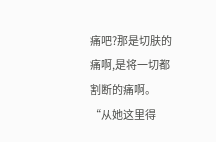痛吧?那是切肤的痛啊,是将一切都割断的痛啊。
“从她这里得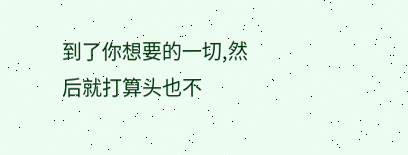到了你想要的一切,然后就打算头也不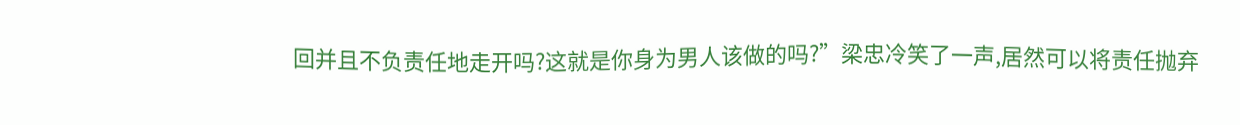回并且不负责任地走开吗?这就是你身为男人该做的吗?”梁忠冷笑了一声,居然可以将责任抛弃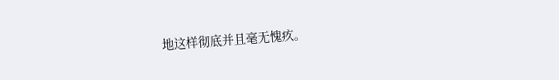地这样彻底并且毫无愧疚。